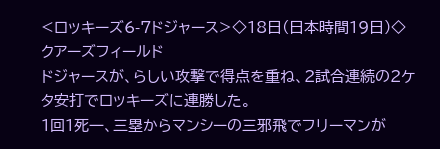<ロッキーズ6-7ドジャース>◇18日(日本時間19日)◇クアーズフィールド
ドジャースが、らしい攻撃で得点を重ね、2試合連続の2ケタ安打でロッキーズに連勝した。
1回1死一、三塁からマンシーの三邪飛でフリーマンが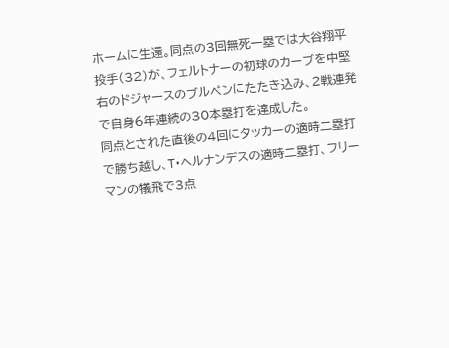ホームに生還。同点の3回無死一塁では大谷翔平投手(32)が、フェルトナーの初球のカーブを中堅右のドジャースのブルペンにたたき込み、2戦連発で自身6年連続の30本塁打を達成した。
同点とされた直後の4回にタッカーの適時二塁打で勝ち越し、T・ヘルナンデスの適時二塁打、フリーマンの犠飛で3点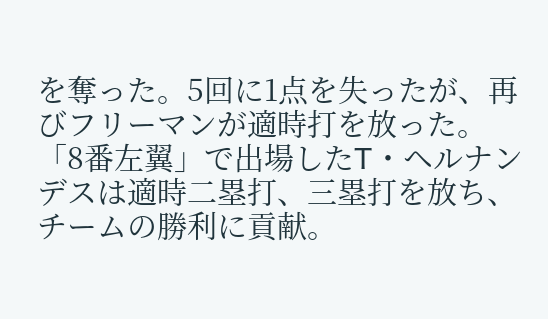を奪った。5回に1点を失ったが、再びフリーマンが適時打を放った。
「8番左翼」で出場したT・ヘルナンデスは適時二塁打、三塁打を放ち、チームの勝利に貢献。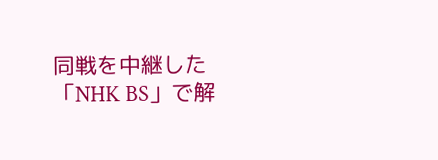同戦を中継した「NHK BS」で解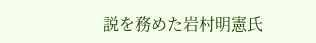説を務めた岩村明憲氏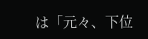は「元々、下位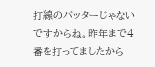打線のバッターじゃないですからね。昨年まで4番を打ってましたから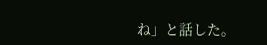ね」と話した。